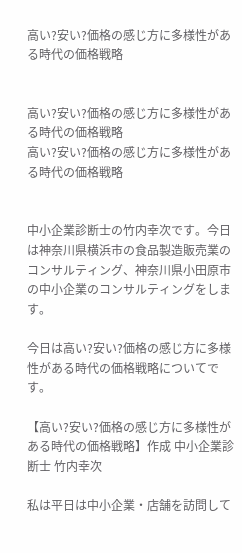高い?安い?価格の感じ方に多様性がある時代の価格戦略


高い?安い?価格の感じ方に多様性がある時代の価格戦略
高い?安い?価格の感じ方に多様性がある時代の価格戦略


中小企業診断士の竹内幸次です。今日は神奈川県横浜市の食品製造販売業のコンサルティング、神奈川県小田原市の中小企業のコンサルティングをします。

今日は高い?安い?価格の感じ方に多様性がある時代の価格戦略についてです。

【高い?安い?価格の感じ方に多様性がある時代の価格戦略】作成 中小企業診断士 竹内幸次

私は平日は中小企業・店舗を訪問して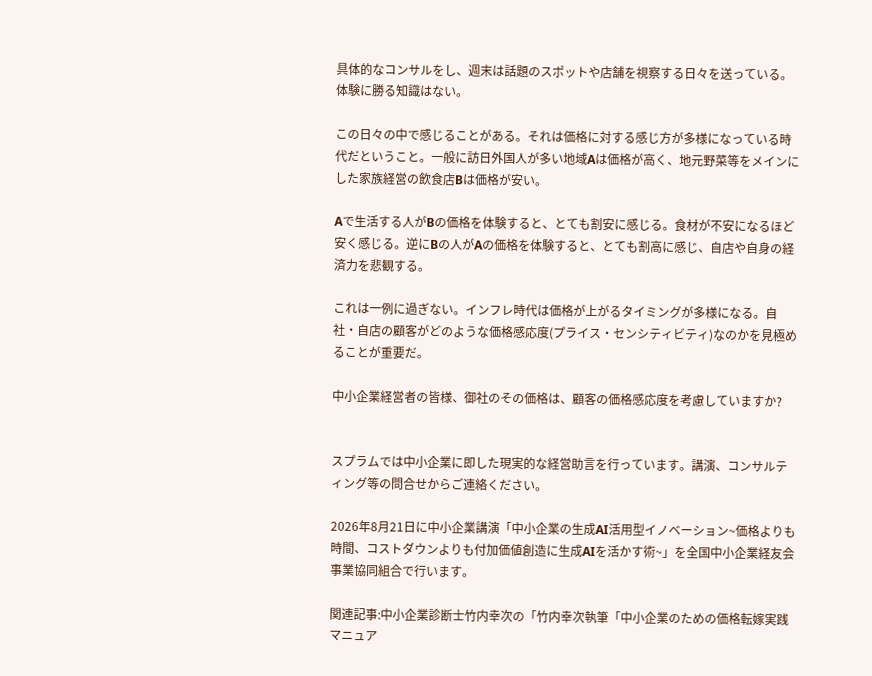具体的なコンサルをし、週末は話題のスポットや店舗を視察する日々を送っている。体験に勝る知識はない。

この日々の中で感じることがある。それは価格に対する感じ方が多様になっている時代だということ。一般に訪日外国人が多い地域Aは価格が高く、地元野菜等をメインにした家族経営の飲食店Bは価格が安い。

Aで生活する人がBの価格を体験すると、とても割安に感じる。食材が不安になるほど安く感じる。逆にBの人がAの価格を体験すると、とても割高に感じ、自店や自身の経済力を悲観する。

これは一例に過ぎない。インフレ時代は価格が上がるタイミングが多様になる。自社・自店の顧客がどのような価格感応度(プライス・センシティビティ)なのかを見極めることが重要だ。

中小企業経営者の皆様、御社のその価格は、顧客の価格感応度を考慮していますか?


スプラムでは中小企業に即した現実的な経営助言を行っています。講演、コンサルティング等の問合せからご連絡ください。

2026年8月21日に中小企業講演「中小企業の生成AI活用型イノベーション~価格よりも時間、コストダウンよりも付加価値創造に生成AIを活かす術~」を全国中小企業経友会事業協同組合で行います。

関連記事:中小企業診断士竹内幸次の「竹内幸次執筆「中小企業のための価格転嫁実践マニュア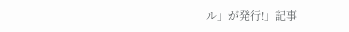ル」が発行!」記事